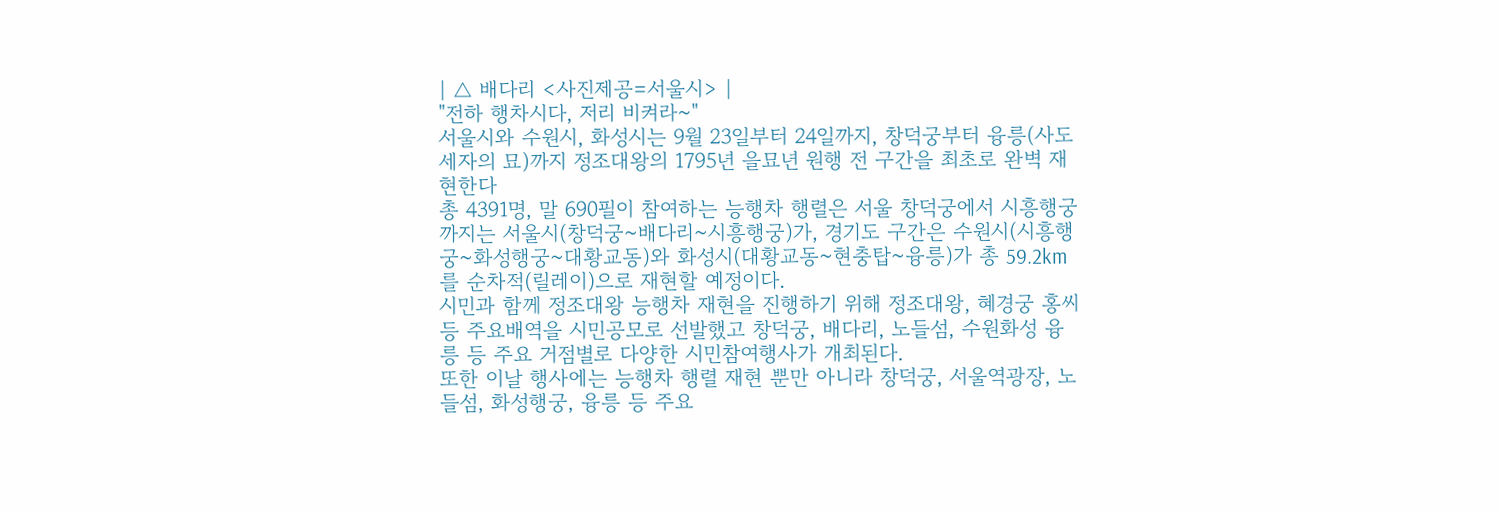| △ 배다리 <사진제공=서울시> |
"전하 행차시다, 저리 비켜라~"
서울시와 수원시, 화성시는 9월 23일부터 24일까지, 창덕궁부터 융릉(사도세자의 묘)까지 정조대왕의 1795년 을묘년 원행 전 구간을 최초로 완벽 재현한다
총 4391명, 말 690필이 참여하는 능행차 행렬은 서울 창덕궁에서 시흥행궁까지는 서울시(창덕궁~배다리~시흥행궁)가, 경기도 구간은 수원시(시흥행궁~화성행궁~대황교동)와 화성시(대황교동~현충탑~융릉)가 총 59.2km를 순차적(릴레이)으로 재현할 예정이다.
시민과 함께 정조대왕 능행차 재현을 진행하기 위해 정조대왕, 혜경궁 홍씨 등 주요배역을 시민공모로 선발했고 창덕궁, 배다리, 노들섬, 수원화성 융릉 등 주요 거점별로 다양한 시민참여행사가 개최된다.
또한 이날 행사에는 능행차 행렬 재현 뿐만 아니라 창덕궁, 서울역광장, 노들섬, 화성행궁, 융릉 등 주요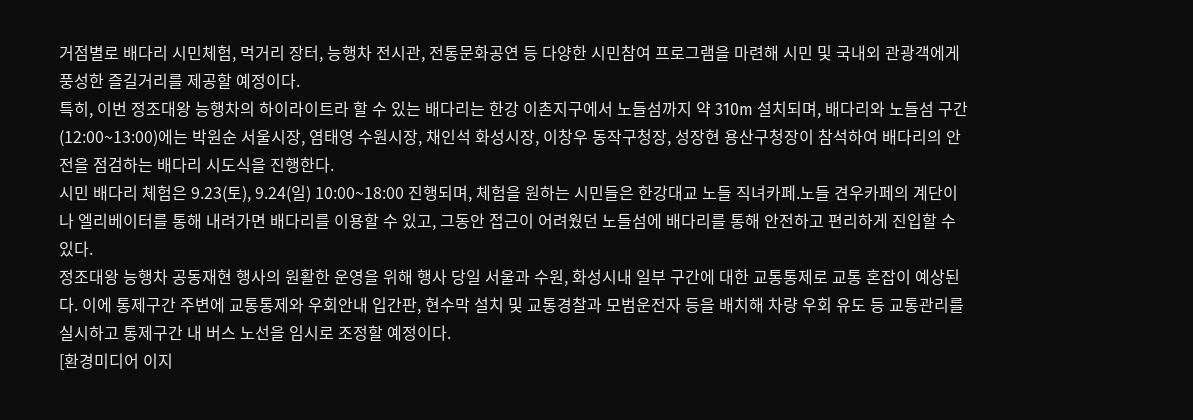거점별로 배다리 시민체험, 먹거리 장터, 능행차 전시관, 전통문화공연 등 다양한 시민참여 프로그램을 마련해 시민 및 국내외 관광객에게 풍성한 즐길거리를 제공할 예정이다.
특히, 이번 정조대왕 능행차의 하이라이트라 할 수 있는 배다리는 한강 이촌지구에서 노들섬까지 약 310m 설치되며, 배다리와 노들섬 구간(12:00~13:00)에는 박원순 서울시장, 염태영 수원시장, 채인석 화성시장, 이창우 동작구청장, 성장현 용산구청장이 참석하여 배다리의 안전을 점검하는 배다리 시도식을 진행한다.
시민 배다리 체험은 9.23(토), 9.24(일) 10:00~18:00 진행되며, 체험을 원하는 시민들은 한강대교 노들 직녀카페.노들 견우카페의 계단이나 엘리베이터를 통해 내려가면 배다리를 이용할 수 있고, 그동안 접근이 어려웠던 노들섬에 배다리를 통해 안전하고 편리하게 진입할 수 있다.
정조대왕 능행차 공동재현 행사의 원활한 운영을 위해 행사 당일 서울과 수원, 화성시내 일부 구간에 대한 교통통제로 교통 혼잡이 예상된다. 이에 통제구간 주변에 교통통제와 우회안내 입간판, 현수막 설치 및 교통경찰과 모범운전자 등을 배치해 차량 우회 유도 등 교통관리를 실시하고 통제구간 내 버스 노선을 임시로 조정할 예정이다.
[환경미디어 이지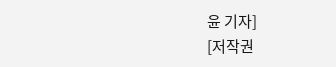윤 기자]
[저작권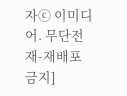자ⓒ 이미디어. 무단전재-재배포 금지]